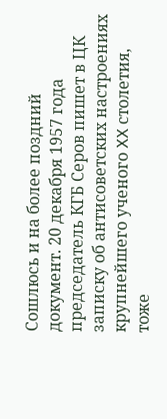Сошлюсь и на более поздний документ. 20 декабря 1957 года председатель КГБ Серов пишет в ЦК записку об антисоветских настроениях крупнейшего ученого XX столетия, тоже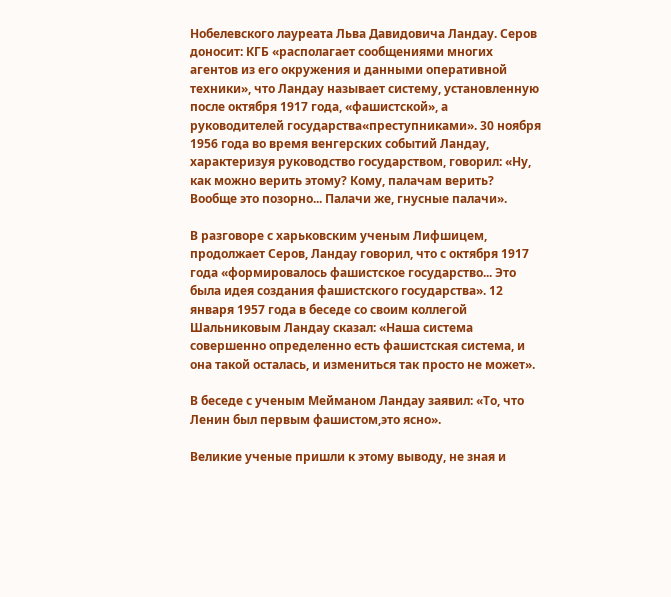Нобелевского лауреата Льва Давидовича Ландау. Серов доносит: КГБ «располагает сообщениями многих агентов из его окружения и данными оперативной техники», что Ландау называет систему, установленную после октября 1917 года, «фашистской», а руководителей государства«преступниками». 30 ноября 1956 года во время венгерских событий Ландау, характеризуя руководство государством, говорил: «Ну, как можно верить этому? Кому, палачам верить? Вообще это позорно... Палачи же, гнусные палачи».

В разговоре с харьковским ученым Лифшицем, продолжает Серов, Ландау говорил, что с октября 1917 года «формировалось фашистское государство... Это была идея создания фашистского государства». 12 января 1957 года в беседе со своим коллегой Шальниковым Ландау сказал: «Наша система совершенно определенно есть фашистская система, и она такой осталась, и измениться так просто не может».

В беседе с ученым Мейманом Ландау заявил: «То, что Ленин был первым фашистом,это ясно».

Великие ученые пришли к этому выводу, не зная и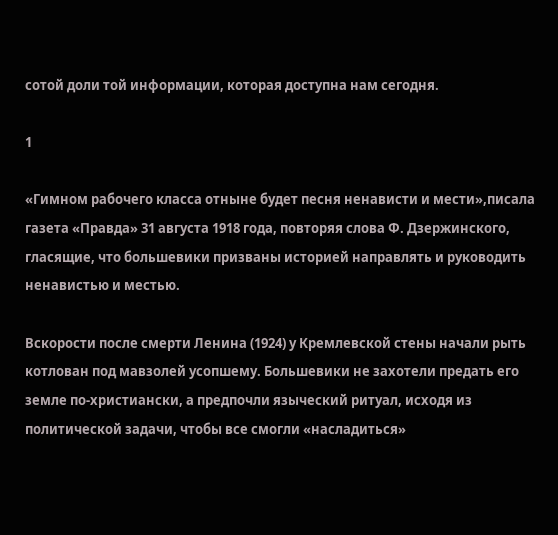сотой доли той информации, которая доступна нам сегодня.

1

«Гимном рабочего класса отныне будет песня ненависти и мести»,писала газета «Правда» 31 августа 1918 года, повторяя слова Ф. Дзержинского, гласящие, что большевики призваны историей направлять и руководить ненавистью и местью.

Вскорости после смерти Ленина (1924) у Кремлевской стены начали рыть котлован под мавзолей усопшему. Большевики не захотели предать его земле по-христиански, а предпочли языческий ритуал, исходя из политической задачи, чтобы все смогли «насладиться»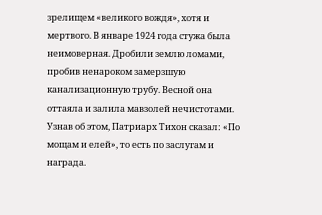зрелищем «великого вождя», хотя и мертвого. В январе 1924 года стужа была неимоверная. Дробили землю ломами, пробив ненароком замерзшую канализационную трубу. Весной она оттаяла и залила мавзолей нечистотами. Узнав об этом, Патриарх Тихон сказал: «По мощам и елей», то есть по заслугам и награда.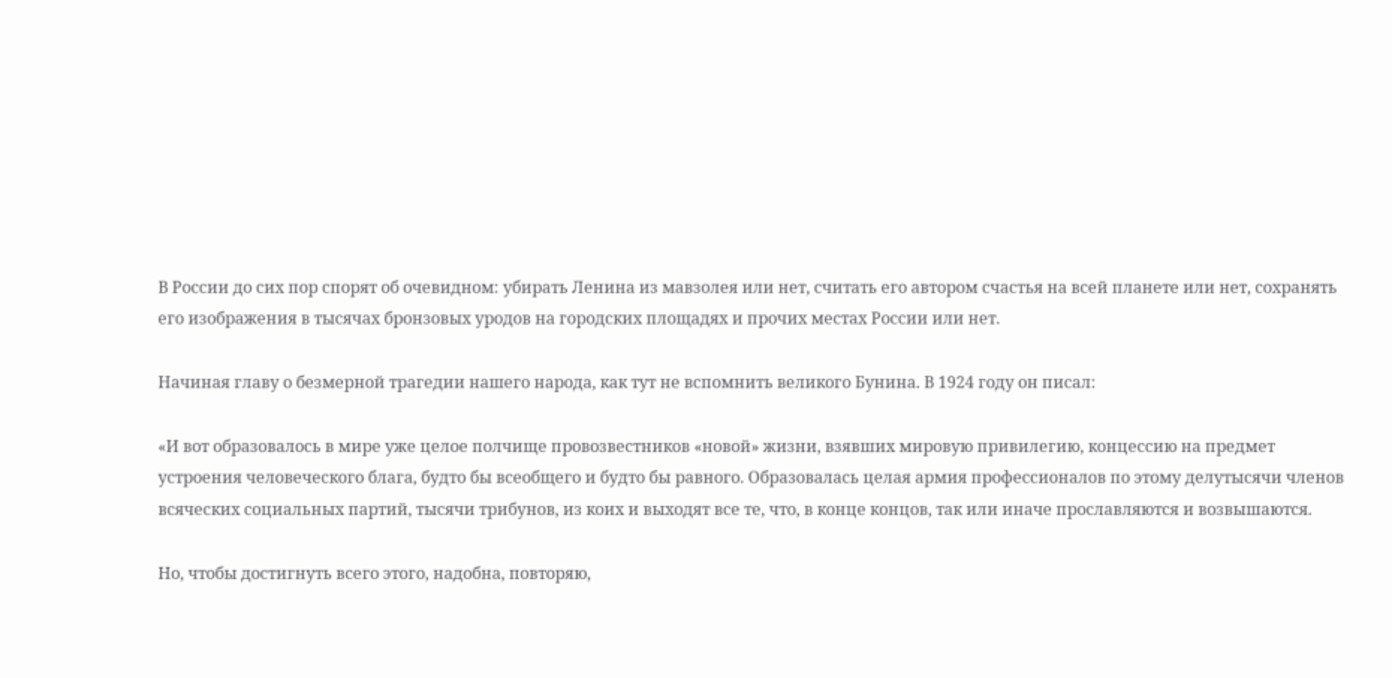В России до сих пор спорят об очевидном: убирать Ленина из мавзолея или нет, считать его автором счастья на всей планете или нет, сохранять его изображения в тысячах бронзовых уродов на городских площадях и прочих местах России или нет.

Начиная главу о безмерной трагедии нашего народа, как тут не вспомнить великого Бунина. В 1924 году он писал:

«И вот образовалось в мире уже целое полчище провозвестников «новой» жизни, взявших мировую привилегию, концессию на предмет устроения человеческого блага, будто бы всеобщего и будто бы равного. Образовалась целая армия профессионалов по этому делутысячи членов всяческих социальных партий, тысячи трибунов, из коих и выходят все те, что, в конце концов, так или иначе прославляются и возвышаются.

Но, чтобы достигнуть всего этого, надобна, повторяю,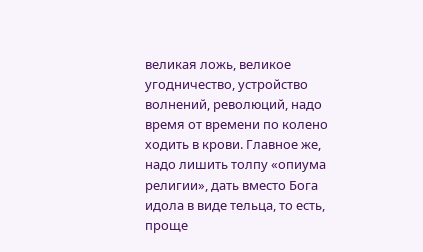великая ложь, великое угодничество, устройство волнений, революций, надо время от времени по колено ходить в крови. Главное же, надо лишить толпу «опиума религии», дать вместо Бога идола в виде тельца, то есть, проще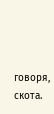говоря, скота.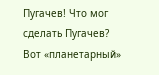Пугачев! Что мог сделать Пугачев? Вот «планетарный»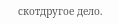скотдругое дело.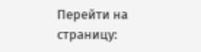Перейти на страницу: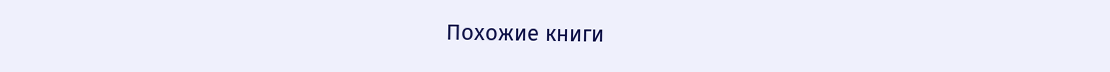Похожие книги